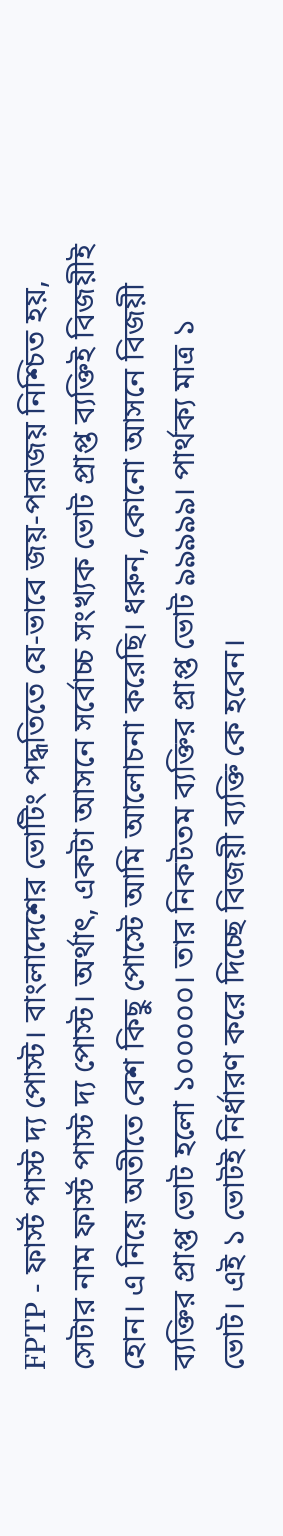FPTP - ফার্স্ট পাস্ট দ্য পোস্ট। বাংলাদেশের ভোটিং পদ্ধতিতে যে-ভাবে জয়-পরাজয় নিশ্চিত হয়, সেটার নাম ফার্স্ট পাস্ট দ্য পোস্ট। অর্থাৎ, একটা আসনে সর্বোচ্চ সংখ্যক ভোট প্রাপ্ত ব্যক্তিই বিজয়ীই হোন। এ নিয়ে অতীতে বেশ কিছু পোস্টে আমি আলোচনা করেছি। ধরুন, কোনো আসনে বিজয়ী ব্যক্তির প্রাপ্ত ভোট হলো ১০০০০০। তার নিকটতম ব্যক্তির প্রাপ্ত ভোট ৯৯৯৯৯। পার্থক্য মাত্র ১ ভোট। এই ১ ভোটই নির্ধারণ করে দিচ্ছে বিজয়ী ব্যক্তি কে হবেন।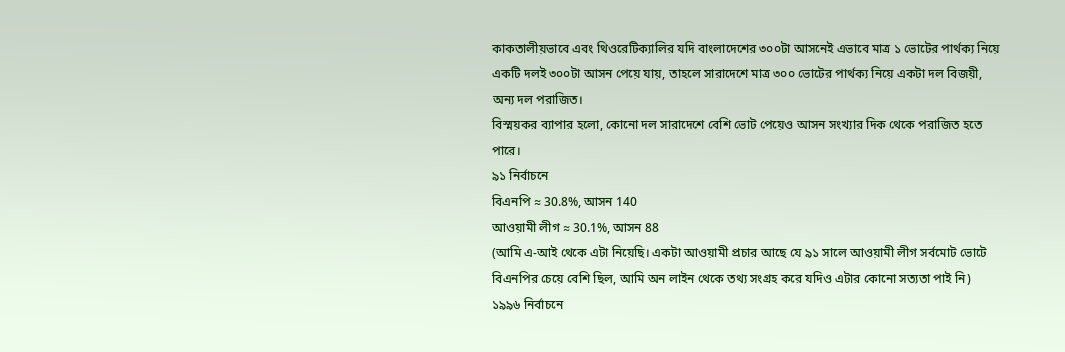কাকতালীয়ভাবে এবং থিওরেটিক্যালির যদি বাংলাদেশের ৩০০টা আসনেই এভাবে মাত্র ১ ভোটের পার্থক্য নিয়ে একটি দলই ৩০০টা আসন পেয়ে যায়, তাহলে সারাদেশে মাত্র ৩০০ ভোটের পার্থক্য নিয়ে একটা দল বিজয়ী, অন্য দল পরাজিত।
বিস্ময়কর ব্যাপার হলো, কোনো দল সারাদেশে বেশি ভোট পেয়েও আসন সংখ্যার দিক থেকে পরাজিত হতে পারে।
৯১ নির্বাচনে
বিএনপি ≈ 30.8%, আসন 140
আওয়ামী লীগ ≈ 30.1%, আসন 88
(আমি এ-আই থেকে এটা নিয়েছি। একটা আওয়ামী প্রচার আছে যে ৯১ সালে আওয়ামী লীগ সর্বমোট ভোটে বিএনপির চেয়ে বেশি ছিল, আমি অন লাইন থেকে তথ্য সংগ্রহ করে যদিও এটার কোনো সত্যতা পাই নি)
১৯৯৬ নির্বাচনে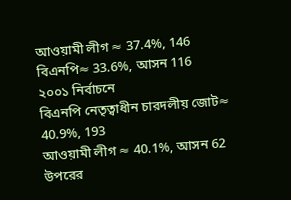আওয়ামী লীগ ≈ 37.4%, 146
বিএনপি≈ 33.6%, আসন 116
২০০১ নির্বাচনে
বিএনপি নেতৃত্বাধীন চারদলীয় জোট≈ 40.9%, 193
আওয়ামী লীগ ≈ 40.1%, আসন 62
উপরের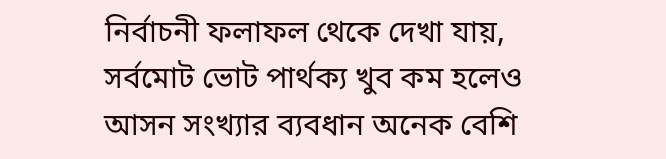নির্বাচনী ফলাফল থেকে দেখা যায়, সর্বমোট ভোট পার্থক্য খুব কম হলেও আসন সংখ্যার ব্যবধান অনেক বেশি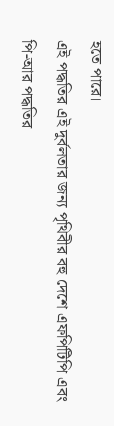হতে পারে।
এই পদ্ধতির এই দুর্বলতার জন্য পৃথিবীর বহু দেশে এফপিটিপি এবং পি-আর পদ্ধতির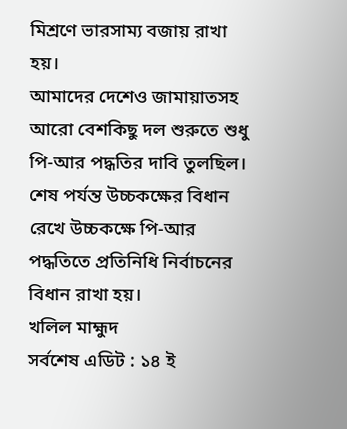মিশ্রণে ভারসাম্য বজায় রাখা হয়।
আমাদের দেশেও জামায়াতসহ আরো বেশকিছু দল শুরুতে শুধু পি-আর পদ্ধতির দাবি তুলছিল। শেষ পর্যন্ত উচ্চকক্ষের বিধান রেখে উচ্চকক্ষে পি-আর পদ্ধতিতে প্রতিনিধি নির্বাচনের বিধান রাখা হয়।
খলিল মাহ্মুদ
সর্বশেষ এডিট : ১৪ ই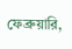ফেব্রুয়ারি,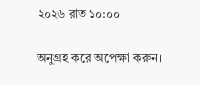২০২৬ রাত ১০:০০

অনুগ্রহ করে অপেক্ষা করুন।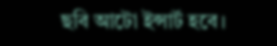ছবি আটো ইন্সার্ট হবে।